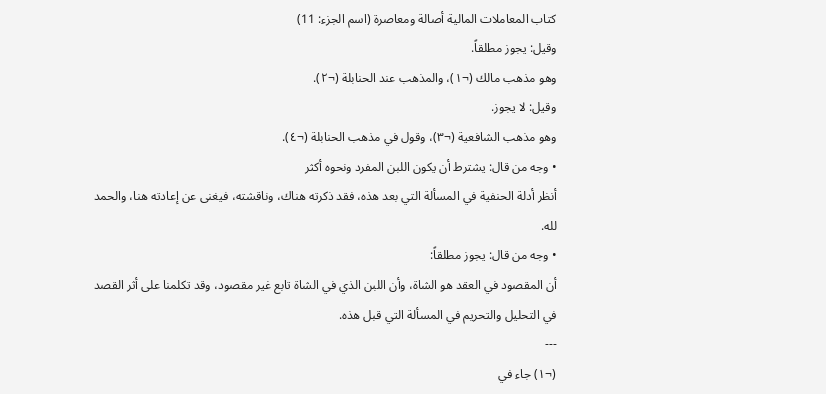كتاب المعاملات المالية أصالة ومعاصرة (اسم الجزء: 11)
وقيل: يجوز مطلقاً.
وهو مذهب مالك (¬١)، والمذهب عند الحنابلة (¬٢).
وقيل: لا يجوز.
وهو مذهب الشافعية (¬٣)، وقول في مذهب الحنابلة (¬٤).
• وجه من قال: يشترط أن يكون اللبن المفرد ونحوه أكثر
أنظر أدلة الحنفية في المسألة التي بعد هذه، فقد ذكرته هناك، وناقشته، فيغنى عن إعادته هنا، والحمد لله.
• وجه من قال: يجوز مطلقاً:
أن المقصود في العقد هو الشاة، وأن اللبن الذي في الشاة تابع غير مقصود، وقد تكلمنا على أثر القصد في التحليل والتحريم في المسألة التي قبل هذه.
---
(¬١) جاء في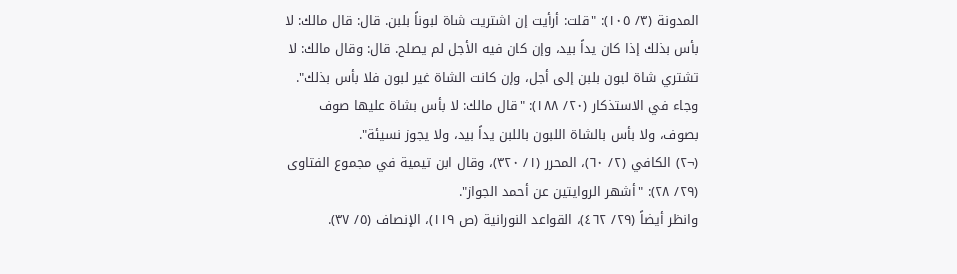المدونة (٣/ ١٠٥): "قلت: أرأيت إن اشتريت شاة لبوناً بلبن. قال: قال مالك: لا بأس بذلك إذا كان يداً بيد، وإن كان فيه الأجل لم يصلح. قال: وقال مالك: لا تشتري شاة لبون بلبن إلى أجل، وإن كانت الشاة غير لبون فلا بأس بذلك".
وجاء في الاستذكار (٢٠/ ١٨٨): "قال مالك: لا بأس بشاة عليها صوف بصوف، ولا بأس بالشاة اللبون باللبن يداً بيد، ولا يجوز نسيئة".
(¬٢) الكافي (٢/ ٦٠)، المحرر (١/ ٣٢٠)، وقال ابن تيمية في مجموع الفتاوى (٢٩/ ٢٨): "أشهر الروايتين عن أحمد الجواز".
وانظر أيضاً (٢٩/ ٤٦٢)، القواعد النورانية (ص ١١٩)، الإنصاف (٥/ ٣٧).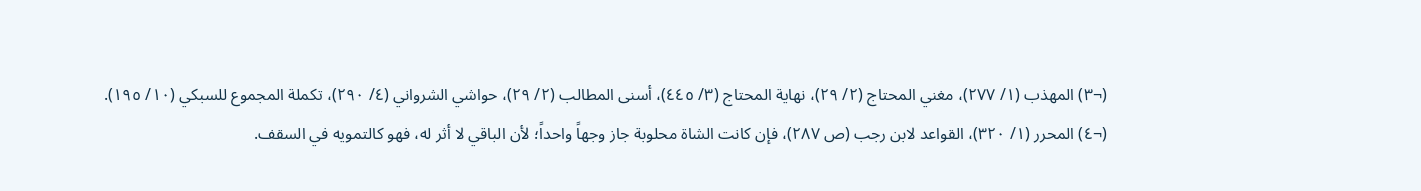(¬٣) المهذب (١/ ٢٧٧)، مغني المحتاج (٢/ ٢٩)، نهاية المحتاج (٣/ ٤٤٥)، أسنى المطالب (٢/ ٢٩)، حواشي الشرواني (٤/ ٢٩٠)، تكملة المجموع للسبكي (١٠/ ١٩٥).
(¬٤) المحرر (١/ ٣٢٠)، القواعد لابن رجب (ص ٢٨٧)، فإن كانت الشاة محلوبة جاز وجهاً واحداً؛ لأن الباقي لا أثر له، فهو كالتمويه في السقف.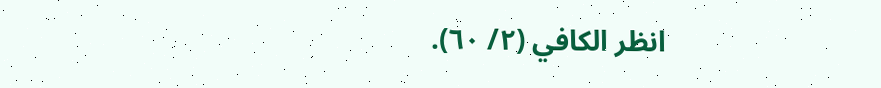انظر الكافي (٢/ ٦٠).